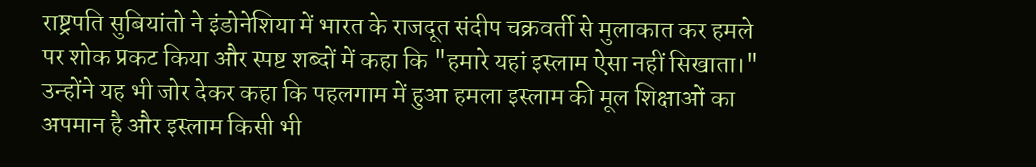राष्ट्रपति सुबियांतो ने इंडोनेशिया में भारत के राजदूत संदीप चक्रवर्ती से मुलाकात कर हमले पर शोक प्रकट किया और स्पष्ट शब्दों में कहा कि "हमारे यहां इस्लाम ऐसा नहीं सिखाता।" उन्होंने यह भी जोर देकर कहा कि पहलगाम में हुआ हमला इस्लाम की मूल शिक्षाओं का अपमान है और इस्लाम किसी भी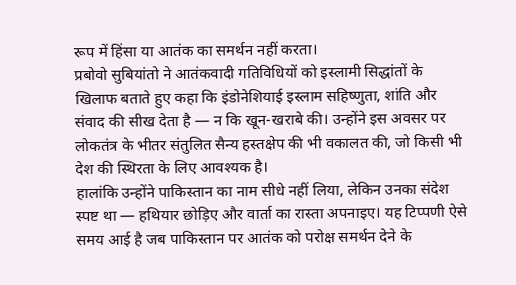रूप में हिंसा या आतंक का समर्थन नहीं करता।
प्रबोवो सुबियांतो ने आतंकवादी गतिविधियों को इस्लामी सिद्धांतों के खिलाफ बताते हुए कहा कि इंडोनेशियाई इस्लाम सहिष्णुता, शांति और संवाद की सीख देता है — न कि खून-खराबे की। उन्होंने इस अवसर पर लोकतंत्र के भीतर संतुलित सैन्य हस्तक्षेप की भी वकालत की, जो किसी भी देश की स्थिरता के लिए आवश्यक है।
हालांकि उन्होंने पाकिस्तान का नाम सीधे नहीं लिया, लेकिन उनका संदेश स्पष्ट था — हथियार छोड़िए और वार्ता का रास्ता अपनाइए। यह टिप्पणी ऐसे समय आई है जब पाकिस्तान पर आतंक को परोक्ष समर्थन देने के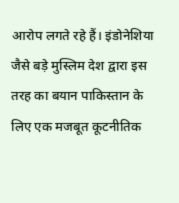आरोप लगते रहे हैं। इंडोनेशिया जैसे बड़े मुस्लिम देश द्वारा इस तरह का बयान पाकिस्तान के लिए एक मजबूत कूटनीतिक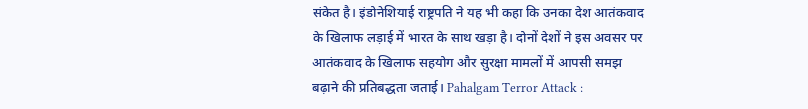संकेत है। इंडोनेशियाई राष्ट्रपति ने यह भी कहा कि उनका देश आतंकवाद के खिलाफ लड़ाई में भारत के साथ खड़ा है। दोनों देशों ने इस अवसर पर आतंकवाद के खिलाफ सहयोग और सुरक्षा मामलों में आपसी समझ बढ़ाने की प्रतिबद्धता जताई। Pahalgam Terror Attack :